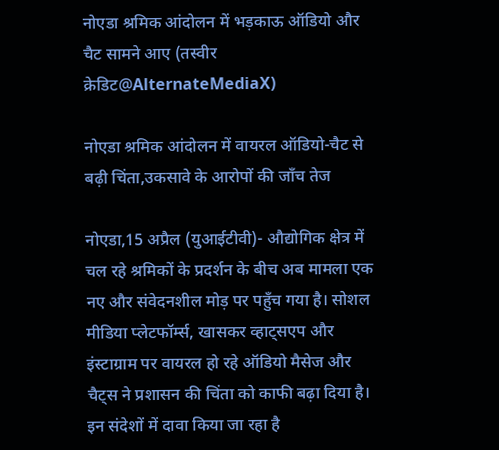नोएडा श्रमिक आंदोलन में भड़काऊ ऑडियो और चैट सामने आए (तस्वीर क्रेडिट@AlternateMediaX)

नोएडा श्रमिक आंदोलन में वायरल ऑडियो-चैट से बढ़ी चिंता,उकसावे के आरोपों की जाँच तेज

नोएडा,15 अप्रैल (युआईटीवी)- औद्योगिक क्षेत्र में चल रहे श्रमिकों के प्रदर्शन के बीच अब मामला एक नए और संवेदनशील मोड़ पर पहुँच गया है। सोशल मीडिया प्लेटफॉर्म्स, खासकर व्हाट्सएप और इंस्टाग्राम पर वायरल हो रहे ऑडियो मैसेज और चैट्स ने प्रशासन की चिंता को काफी बढ़ा दिया है। इन संदेशों में दावा किया जा रहा है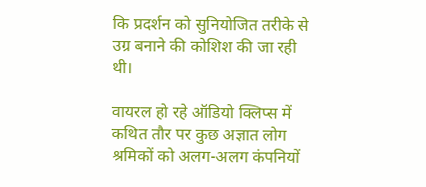कि प्रदर्शन को सुनियोजित तरीके से उग्र बनाने की कोशिश की जा रही थी।

वायरल हो रहे ऑडियो क्लिप्स में कथित तौर पर कुछ अज्ञात लोग श्रमिकों को अलग-अलग कंपनियों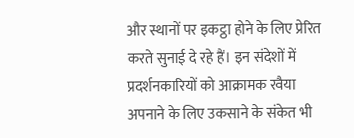और स्थानों पर इकट्ठा होने के लिए प्रेरित करते सुनाई दे रहे हैं। इन संदेशों में प्रदर्शनकारियों को आक्रामक रवैया अपनाने के लिए उकसाने के संकेत भी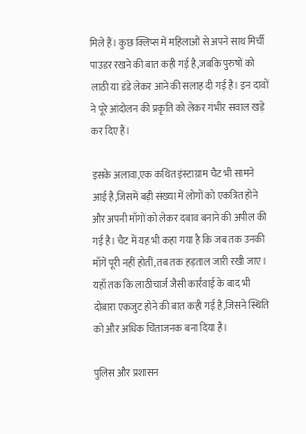मिले हैं। कुछ क्लिप्स में महिलाओं से अपने साथ मिर्ची पाउडर रखने की बात कही गई है,जबकि पुरुषों को लाठी या डंडे लेकर आने की सलाह दी गई है। इन दावों ने पूरे आंदोलन की प्रकृति को लेकर गंभीर सवाल खड़े कर दिए हैं।

इसके अलावा,एक कथित इंस्टाग्राम चैट भी सामने आई है,जिसमें बड़ी संख्या में लोगों को एकत्रित होने और अपनी माँगों को लेकर दबाव बनाने की अपील की गई है। चैट में यह भी कहा गया है कि जब तक उनकी माँगें पूरी नहीं होतीं,तब तक हड़ताल जारी रखी जाए। यहाँ तक कि लाठीचार्ज जैसी कार्रवाई के बाद भी दोबारा एकजुट होने की बात कही गई है,जिसने स्थिति को और अधिक चिंताजनक बना दिया है।

पुलिस और प्रशासन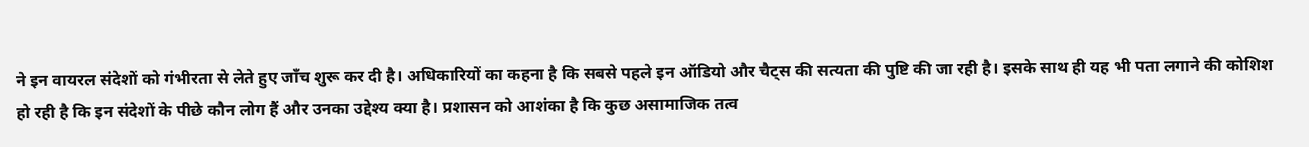ने इन वायरल संदेशों को गंभीरता से लेते हुए जाँच शुरू कर दी है। अधिकारियों का कहना है कि सबसे पहले इन ऑडियो और चैट्स की सत्यता की पुष्टि की जा रही है। इसके साथ ही यह भी पता लगाने की कोशिश हो रही है कि इन संदेशों के पीछे कौन लोग हैं और उनका उद्देश्य क्या है। प्रशासन को आशंका है कि कुछ असामाजिक तत्व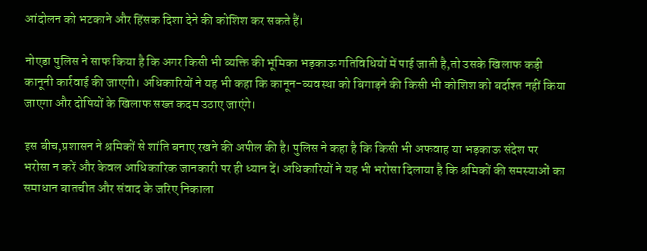आंदोलन को भटकाने और हिंसक दिशा देने की कोशिश कर सकते हैं।

नोएडा पुलिस ने साफ किया है कि अगर किसी भी व्यक्ति की भूमिका भड़काऊ गतिविधियों में पाई जाती है,तो उसके खिलाफ कड़ी कानूनी कार्रवाई की जाएगी। अधिकारियों ने यह भी कहा कि कानून-व्यवस्था को बिगाड़ने की किसी भी कोशिश को बर्दाश्त नहीं किया जाएगा और दोषियों के खिलाफ सख्त कदम उठाए जाएंगे।

इस बीच,प्रशासन ने श्रमिकों से शांति बनाए रखने की अपील की है। पुलिस ने कहा है कि किसी भी अफवाह या भड़काऊ संदेश पर भरोसा न करें और केवल आधिकारिक जानकारी पर ही ध्यान दें। अधिकारियों ने यह भी भरोसा दिलाया है कि श्रमिकों की समस्याओं का समाधान बातचीत और संवाद के जरिए निकाला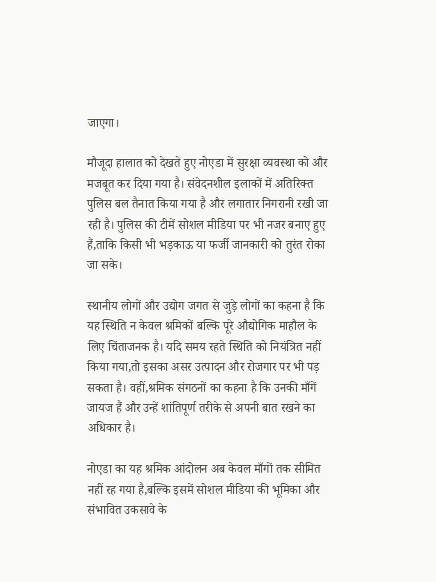जाएगा।

मौजूदा हालात को देखते हुए नोएडा में सुरक्षा व्यवस्था को और मजबूत कर दिया गया है। संवेदनशील इलाकों में अतिरिक्त पुलिस बल तैनात किया गया है और लगातार निगरानी रखी जा रही है। पुलिस की टीमें सोशल मीडिया पर भी नजर बनाए हुए हैं,ताकि किसी भी भड़काऊ या फर्जी जानकारी को तुरंत रोका जा सके।

स्थानीय लोगों और उद्योग जगत से जुड़े लोगों का कहना है कि यह स्थिति न केवल श्रमिकों बल्कि पूरे औद्योगिक माहौल के लिए चिंताजनक है। यदि समय रहते स्थिति को नियंत्रित नहीं किया गया,तो इसका असर उत्पादन और रोजगार पर भी पड़ सकता है। वहीं,श्रमिक संगठनों का कहना है कि उनकी माँगें जायज हैं और उन्हें शांतिपूर्ण तरीके से अपनी बात रखने का अधिकार है।

नोएडा का यह श्रमिक आंदोलन अब केवल माँगों तक सीमित नहीं रह गया है,बल्कि इसमें सोशल मीडिया की भूमिका और संभावित उकसावे के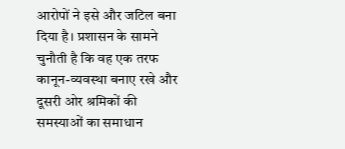आरोपों ने इसे और जटिल बना दिया है। प्रशासन के सामने चुनौती है कि वह एक तरफ कानून-व्यवस्था बनाए रखे और दूसरी ओर श्रमिकों की समस्याओं का समाधान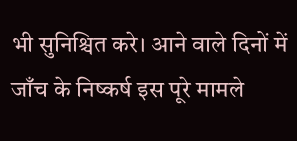भी सुनिश्चित करे। आने वाले दिनों में जाँच के निष्कर्ष इस पूरे मामले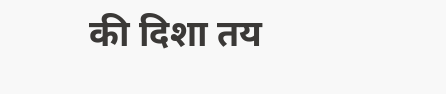की दिशा तय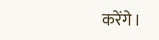करेंगे।